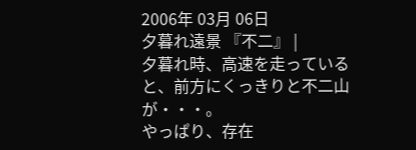2006年 03月 06日
夕暮れ遠景 『不二』 |
夕暮れ時、高速を走っていると、前方にくっきりと不二山が・・・。
やっぱり、存在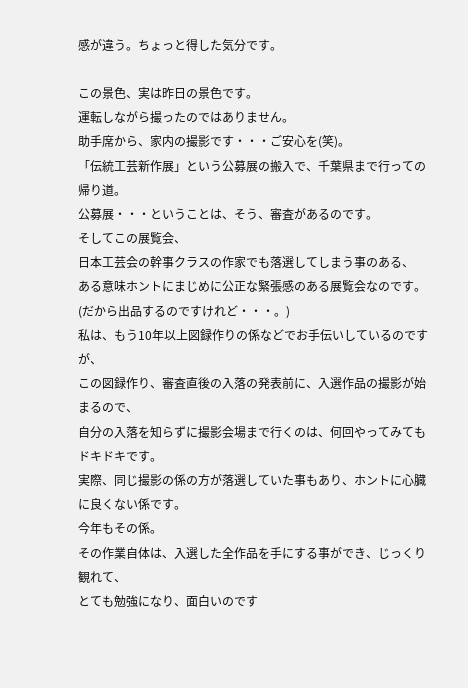感が違う。ちょっと得した気分です。

この景色、実は昨日の景色です。
運転しながら撮ったのではありません。
助手席から、家内の撮影です・・・ご安心を(笑)。
「伝統工芸新作展」という公募展の搬入で、千葉県まで行っての帰り道。
公募展・・・ということは、そう、審査があるのです。
そしてこの展覧会、
日本工芸会の幹事クラスの作家でも落選してしまう事のある、
ある意味ホントにまじめに公正な緊張感のある展覧会なのです。
(だから出品するのですけれど・・・。)
私は、もう10年以上図録作りの係などでお手伝いしているのですが、
この図録作り、審査直後の入落の発表前に、入選作品の撮影が始まるので、
自分の入落を知らずに撮影会場まで行くのは、何回やってみても ドキドキです。
実際、同じ撮影の係の方が落選していた事もあり、ホントに心臓に良くない係です。
今年もその係。
その作業自体は、入選した全作品を手にする事ができ、じっくり観れて、
とても勉強になり、面白いのです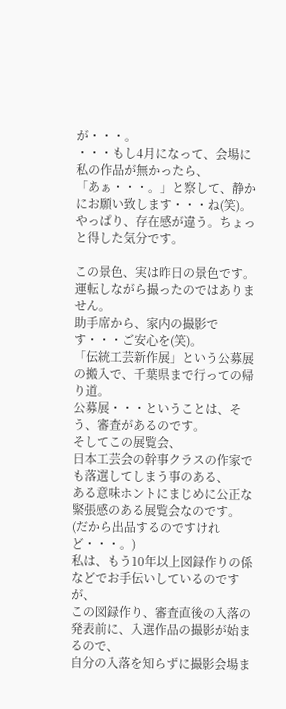が・・・。
・・・もし4月になって、会場に私の作品が無かったら、
「あぁ・・・。」と察して、静かにお願い致します・・・ね(笑)。
やっぱり、存在感が違う。ちょっと得した気分です。

この景色、実は昨日の景色です。
運転しながら撮ったのではありません。
助手席から、家内の撮影です・・・ご安心を(笑)。
「伝統工芸新作展」という公募展の搬入で、千葉県まで行っての帰り道。
公募展・・・ということは、そう、審査があるのです。
そしてこの展覧会、
日本工芸会の幹事クラスの作家でも落選してしまう事のある、
ある意味ホントにまじめに公正な緊張感のある展覧会なのです。
(だから出品するのですけれど・・・。)
私は、もう10年以上図録作りの係などでお手伝いしているのですが、
この図録作り、審査直後の入落の発表前に、入選作品の撮影が始まるので、
自分の入落を知らずに撮影会場ま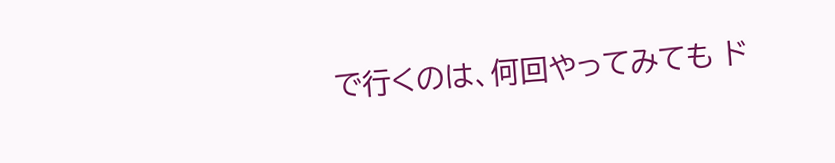で行くのは、何回やってみても ド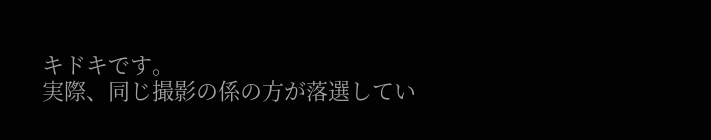キドキです。
実際、同じ撮影の係の方が落選してい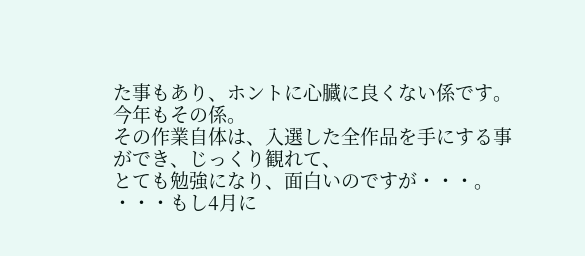た事もあり、ホントに心臓に良くない係です。
今年もその係。
その作業自体は、入選した全作品を手にする事ができ、じっくり観れて、
とても勉強になり、面白いのですが・・・。
・・・もし4月に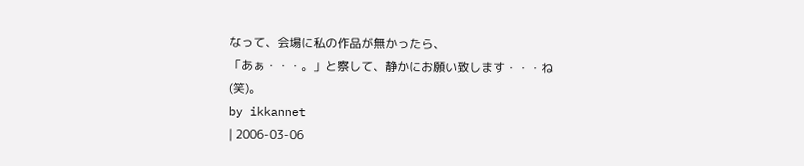なって、会場に私の作品が無かったら、
「あぁ・・・。」と察して、静かにお願い致します・・・ね(笑)。
by ikkannet
| 2006-03-06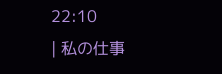22:10
| 私の仕事